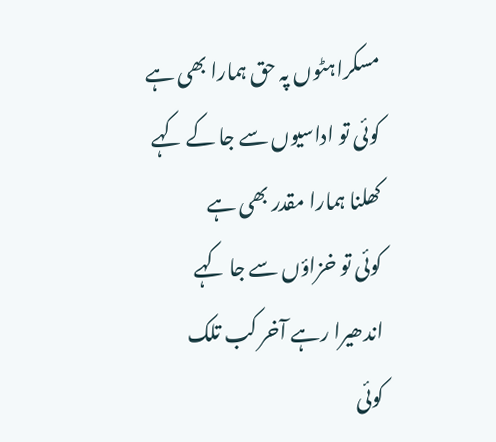مسکراہٹوں پہ حق ہمارا بھی ہے
کوئی تو اداسیوں سے جا کے کہے
کھلنا ہمارا مقدر بھی ہے
کوئی تو خزاؤں سے جا کہے
اندھیرا رہے آخر کب تلک
کوئی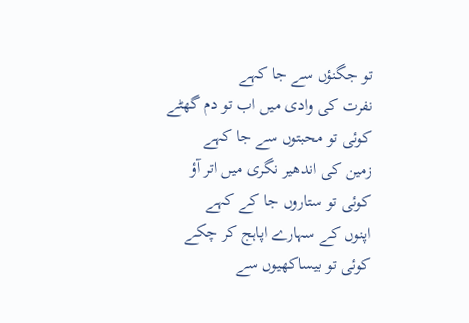تو جگنؤں سے جا کہے
نفرت کی وادی میں اب تو دم گھٹے
کوئی تو محبتوں سے جا کہے
زمین کی اندھیر نگری میں اتر آؤ
کوئی تو ستاروں جا کے کہے
اپنوں کے سہارے اپاہج کر چکے
کوئی تو بیساکھیوں سے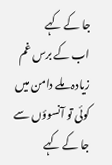جا کے کہے
اب کے برس غم زیادہ ملے دامن میں
کوئی تو آنسوؤں سے جا کے کہے